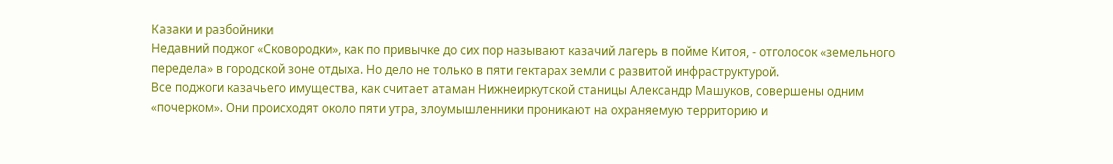Казаки и разбойники
Недавний поджог «Сковородки», как по привычке до сих пор называют казачий лагерь в пойме Китоя, - отголосок «земельного передела» в городской зоне отдыха. Но дело не только в пяти гектарах земли с развитой инфраструктурой.
Все поджоги казачьего имущества, как считает атаман Нижнеиркутской станицы Александр Машуков, совершены одним «почерком». Они происходят около пяти утра, злоумышленники проникают на охраняемую территорию и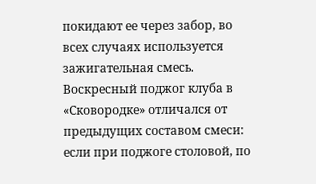покидают ее через забор, во всех случаях используется зажигательная смесь. Воскресный поджог клуба в «Сковородке» отличался от предыдущих составом смеси: если при поджоге столовой, по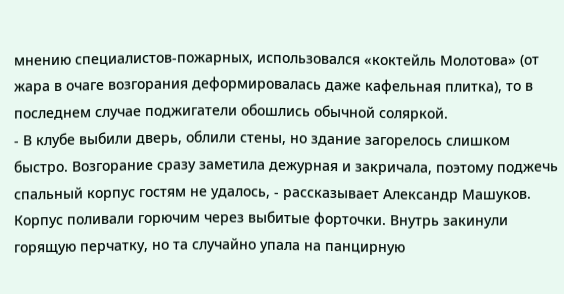мнению специалистов-пожарных, использовался «коктейль Молотова» (от жара в очаге возгорания деформировалась даже кафельная плитка), то в последнем случае поджигатели обошлись обычной соляркой.
- В клубе выбили дверь, облили стены, но здание загорелось слишком быстро. Возгорание сразу заметила дежурная и закричала, поэтому поджечь спальный корпус гостям не удалось, - рассказывает Александр Машуков.
Корпус поливали горючим через выбитые форточки. Внутрь закинули горящую перчатку, но та случайно упала на панцирную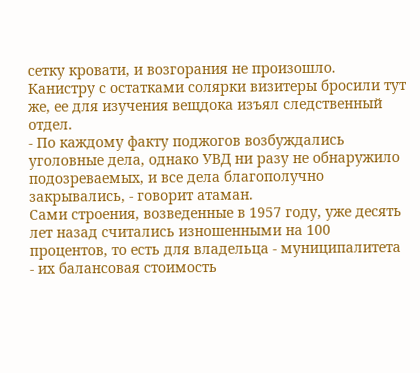сетку кровати, и возгорания не произошло. Канистру с остатками солярки визитеры бросили тут же, ее для изучения вещдока изъял следственный отдел.
- По каждому факту поджогов возбуждались уголовные дела, однако УВД ни разу не обнаружило подозреваемых, и все дела благополучно закрывались, - говорит атаман.
Сами строения, возведенные в 1957 году, уже десять лет назад считались изношенными на 100 процентов, то есть для владельца - муниципалитета - их балансовая стоимость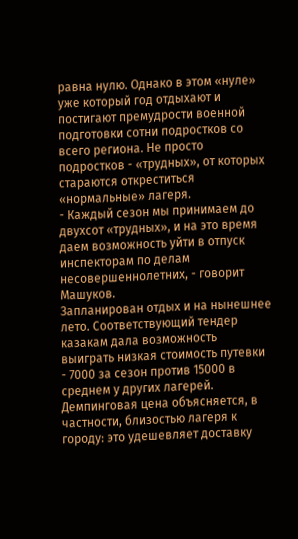равна нулю. Однако в этом «нуле» уже который год отдыхают и постигают премудрости военной подготовки сотни подростков со всего региона. Не просто подростков - «трудных», от которых стараются откреститься «нормальные» лагеря.
- Каждый сезон мы принимаем до двухсот «трудных», и на это время даем возможность уйти в отпуск инспекторам по делам несовершеннолетних, - говорит Машуков.
Запланирован отдых и на нынешнее лето. Соответствующий тендер казакам дала возможность выиграть низкая стоимость путевки - 7000 за сезон против 15000 в среднем у других лагерей. Демпинговая цена объясняется, в частности, близостью лагеря к городу: это удешевляет доставку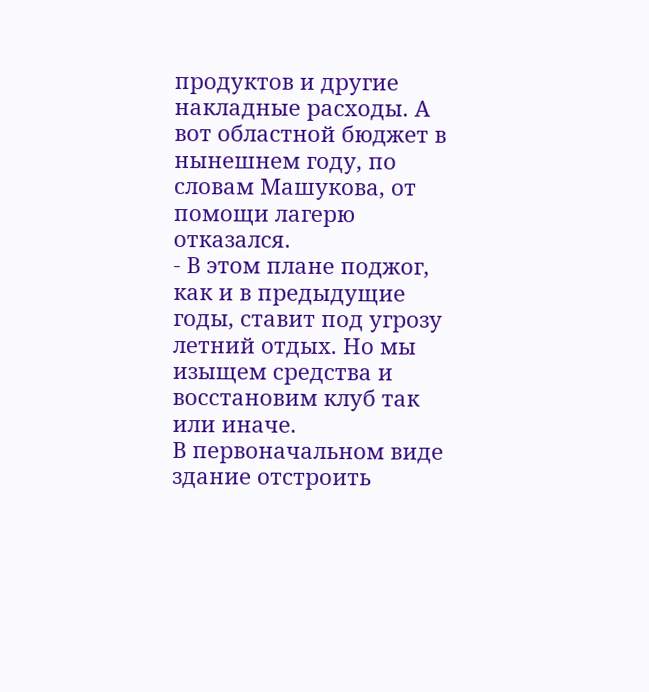продуктов и другие накладные расходы. А вот областной бюджет в нынешнем году, по словам Машукова, от помощи лагерю отказался.
- В этом плане поджог, как и в предыдущие годы, ставит под угрозу летний отдых. Но мы изыщем средства и восстановим клуб так или иначе.
В первоначальном виде здание отстроить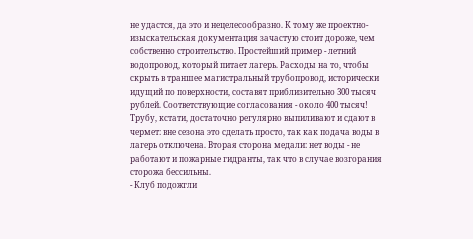не удастся, да это и нецелесообразно. К тому же проектно-изыскательская документация зачастую стоит дороже, чем собственно строительство. Простейший пример - летний водопровод, который питает лагерь. Расходы на то, чтобы скрыть в траншее магистральный трубопровод, исторически идущий по поверхности, составят приблизительно 300 тысяч рублей. Соответствующие согласования - около 400 тысяч! Трубу, кстати, достаточно регулярно выпиливают и сдают в чермет: вне сезона это сделать просто, так как подача воды в лагерь отключена. Вторая сторона медали: нет воды - не работают и пожарные гидранты, так что в случае возгорания сторожа бессильны.
- Клуб подожгли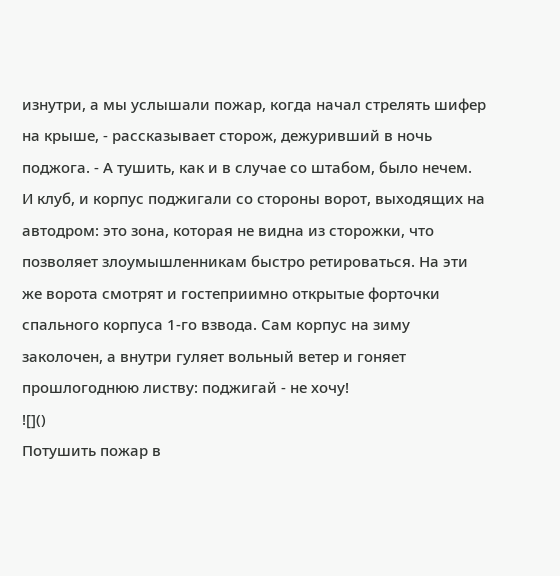изнутри, а мы услышали пожар, когда начал стрелять шифер на крыше, - рассказывает сторож, дежуривший в ночь поджога. - А тушить, как и в случае со штабом, было нечем.
И клуб, и корпус поджигали со стороны ворот, выходящих на автодром: это зона, которая не видна из сторожки, что позволяет злоумышленникам быстро ретироваться. На эти же ворота смотрят и гостеприимно открытые форточки спального корпуса 1-го взвода. Сам корпус на зиму заколочен, а внутри гуляет вольный ветер и гоняет прошлогоднюю листву: поджигай - не хочу!
![]()
Потушить пожар в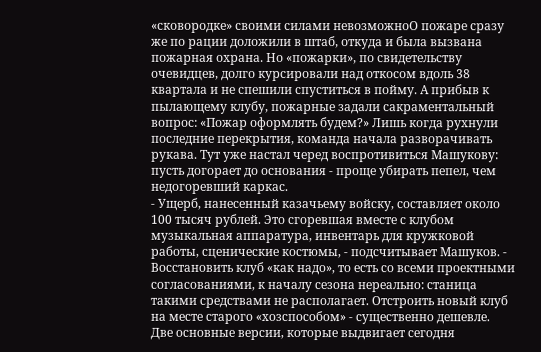«сковородке» своими силами невозможноО пожаре сразу же по рации доложили в штаб, откуда и была вызвана пожарная охрана. Но «пожарки», по свидетельству очевидцев, долго курсировали над откосом вдоль 38 квартала и не спешили спуститься в пойму. А прибыв к пылающему клубу, пожарные задали сакраментальный вопрос: «Пожар оформлять будем?» Лишь когда рухнули последние перекрытия, команда начала разворачивать рукава. Тут уже настал черед воспротивиться Машукову: пусть догорает до основания - проще убирать пепел, чем недогоревший каркас.
- Ущерб, нанесенный казачьему войску, составляет около 100 тысяч рублей. Это сгоревшая вместе с клубом музыкальная аппаратура, инвентарь для кружковой работы, сценические костюмы, - подсчитывает Машуков. - Восстановить клуб «как надо», то есть со всеми проектными согласованиями, к началу сезона нереально: станица такими средствами не располагает. Отстроить новый клуб на месте старого «хозспособом» - существенно дешевле.
Две основные версии, которые выдвигает сегодня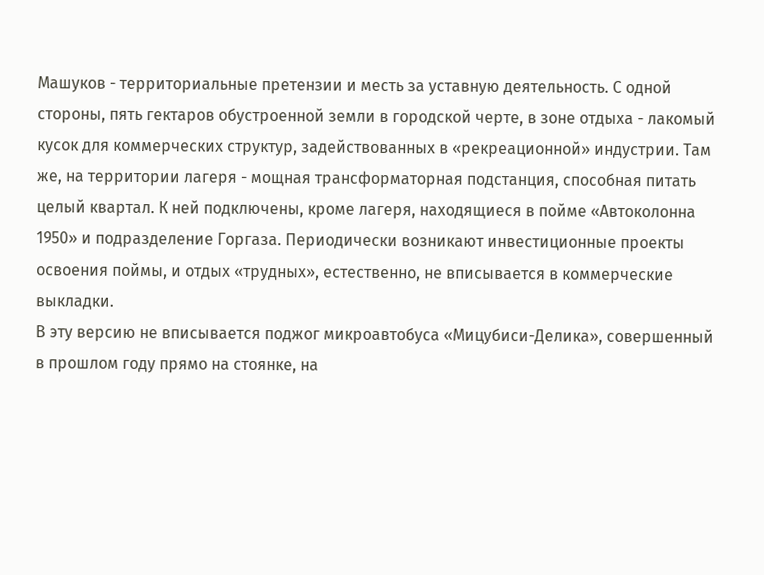Машуков - территориальные претензии и месть за уставную деятельность. С одной стороны, пять гектаров обустроенной земли в городской черте, в зоне отдыха - лакомый кусок для коммерческих структур, задействованных в «рекреационной» индустрии. Там же, на территории лагеря - мощная трансформаторная подстанция, способная питать целый квартал. К ней подключены, кроме лагеря, находящиеся в пойме «Автоколонна 1950» и подразделение Горгаза. Периодически возникают инвестиционные проекты освоения поймы, и отдых «трудных», естественно, не вписывается в коммерческие выкладки.
В эту версию не вписывается поджог микроавтобуса «Мицубиси-Делика», совершенный в прошлом году прямо на стоянке, на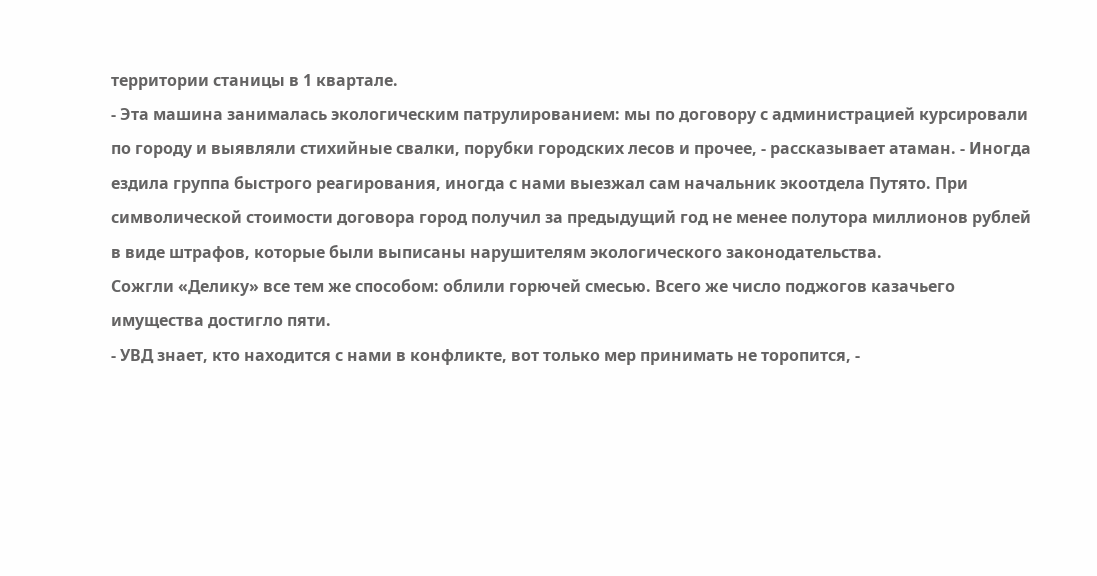территории станицы в 1 квартале.
- Эта машина занималась экологическим патрулированием: мы по договору с администрацией курсировали по городу и выявляли стихийные свалки, порубки городских лесов и прочее, - рассказывает атаман. - Иногда ездила группа быстрого реагирования, иногда с нами выезжал сам начальник экоотдела Путято. При символической стоимости договора город получил за предыдущий год не менее полутора миллионов рублей в виде штрафов, которые были выписаны нарушителям экологического законодательства.
Сожгли «Делику» все тем же способом: облили горючей смесью. Всего же число поджогов казачьего имущества достигло пяти.
- УВД знает, кто находится с нами в конфликте, вот только мер принимать не торопится, -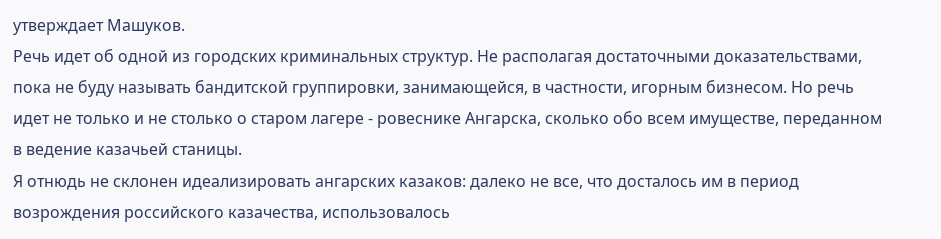утверждает Машуков.
Речь идет об одной из городских криминальных структур. Не располагая достаточными доказательствами, пока не буду называть бандитской группировки, занимающейся, в частности, игорным бизнесом. Но речь идет не только и не столько о старом лагере - ровеснике Ангарска, сколько обо всем имуществе, переданном в ведение казачьей станицы.
Я отнюдь не склонен идеализировать ангарских казаков: далеко не все, что досталось им в период возрождения российского казачества, использовалось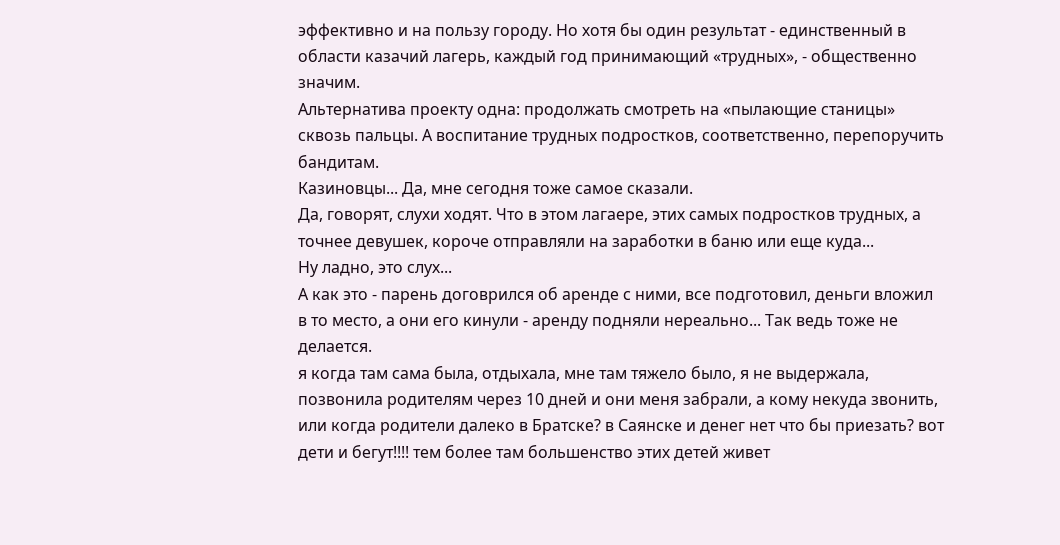эффективно и на пользу городу. Но хотя бы один результат - единственный в области казачий лагерь, каждый год принимающий «трудных», - общественно значим.
Альтернатива проекту одна: продолжать смотреть на «пылающие станицы» сквозь пальцы. А воспитание трудных подростков, соответственно, перепоручить бандитам.
Казиновцы... Да, мне сегодня тоже самое сказали.
Да, говорят, слухи ходят. Что в этом лагаере, этих самых подростков трудных, а точнее девушек, короче отправляли на заработки в баню или еще куда...
Ну ладно, это слух...
А как это - парень договрился об аренде с ними, все подготовил, деньги вложил в то место, а они его кинули - аренду подняли нереально... Так ведь тоже не делается.
я когда там сама была, отдыхала, мне там тяжело было, я не выдержала, позвонила родителям через 10 дней и они меня забрали, а кому некуда звонить, или когда родители далеко в Братске? в Саянске и денег нет что бы приезать? вот дети и бегут!!!! тем более там большенство этих детей живет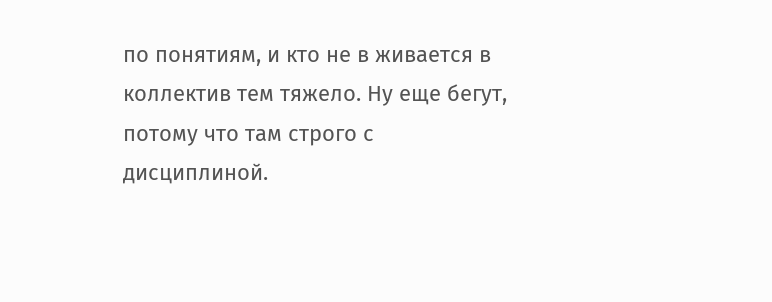по понятиям, и кто не в живается в коллектив тем тяжело. Ну еще бегут, потому что там строго с дисциплиной.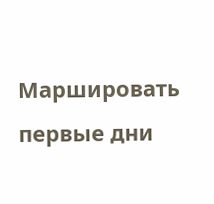Маршировать первые дни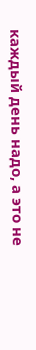каждый день надо, а это не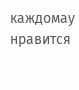каждомау нравится